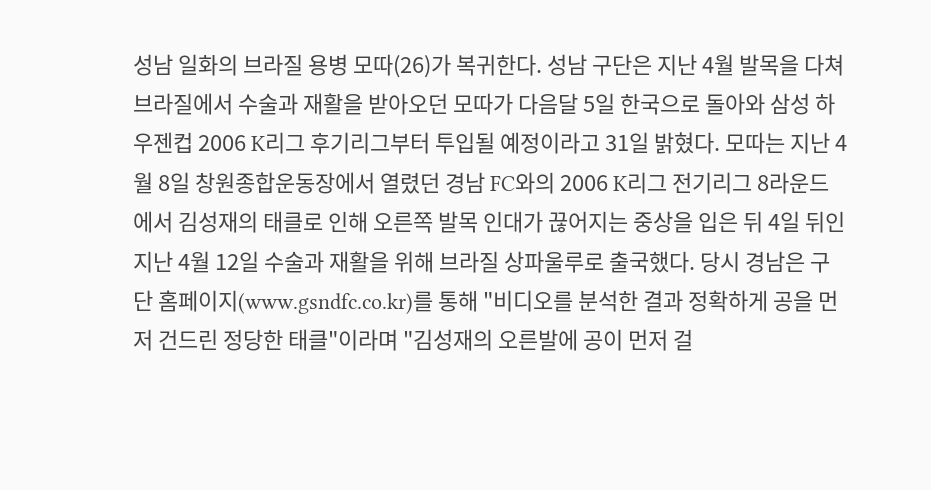성남 일화의 브라질 용병 모따(26)가 복귀한다. 성남 구단은 지난 4월 발목을 다쳐 브라질에서 수술과 재활을 받아오던 모따가 다음달 5일 한국으로 돌아와 삼성 하우젠컵 2006 K리그 후기리그부터 투입될 예정이라고 31일 밝혔다. 모따는 지난 4월 8일 창원종합운동장에서 열렸던 경남 FC와의 2006 K리그 전기리그 8라운드에서 김성재의 태클로 인해 오른쪽 발목 인대가 끊어지는 중상을 입은 뒤 4일 뒤인 지난 4월 12일 수술과 재활을 위해 브라질 상파울루로 출국했다. 당시 경남은 구단 홈페이지(www.gsndfc.co.kr)를 통해 "비디오를 분석한 결과 정확하게 공을 먼저 건드린 정당한 태클"이라며 "김성재의 오른발에 공이 먼저 걸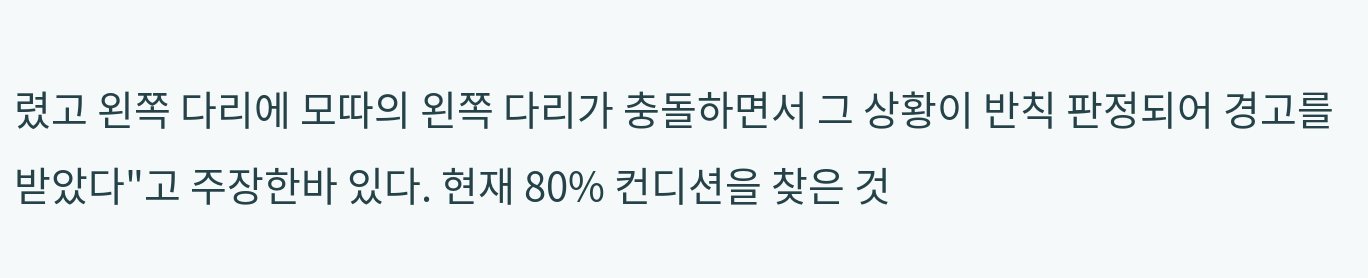렸고 왼쪽 다리에 모따의 왼쪽 다리가 충돌하면서 그 상황이 반칙 판정되어 경고를 받았다"고 주장한바 있다. 현재 80% 컨디션을 찾은 것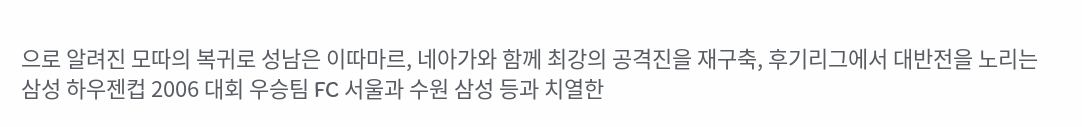으로 알려진 모따의 복귀로 성남은 이따마르, 네아가와 함께 최강의 공격진을 재구축, 후기리그에서 대반전을 노리는 삼성 하우젠컵 2006 대회 우승팀 FC 서울과 수원 삼성 등과 치열한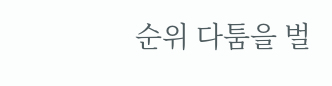순위 다툼을 벌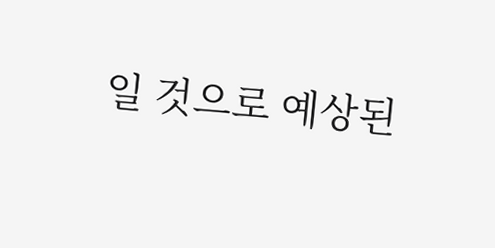일 것으로 예상된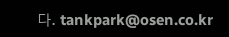다. tankpark@osen.co.kr